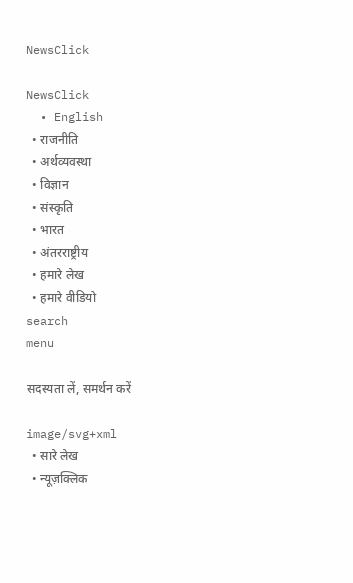NewsClick

NewsClick
  • English
  • राजनीति
  • अर्थव्यवस्था
  • विज्ञान
  • संस्कृति
  • भारत
  • अंतरराष्ट्रीय
  • हमारे लेख
  • हमारे वीडियो
search
menu

सदस्यता लें, समर्थन करें

image/svg+xml
  • सारे लेख
  • न्यूज़क्लिक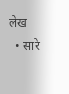लेख
  • सारे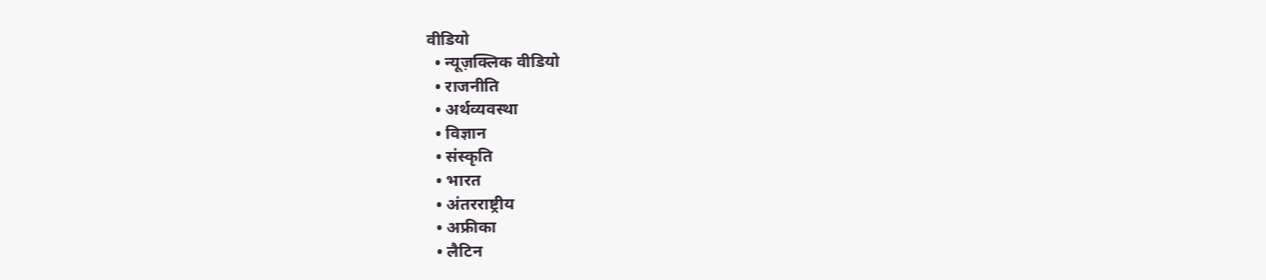वीडियो
  • न्यूज़क्लिक वीडियो
  • राजनीति
  • अर्थव्यवस्था
  • विज्ञान
  • संस्कृति
  • भारत
  • अंतरराष्ट्रीय
  • अफ्रीका
  • लैटिन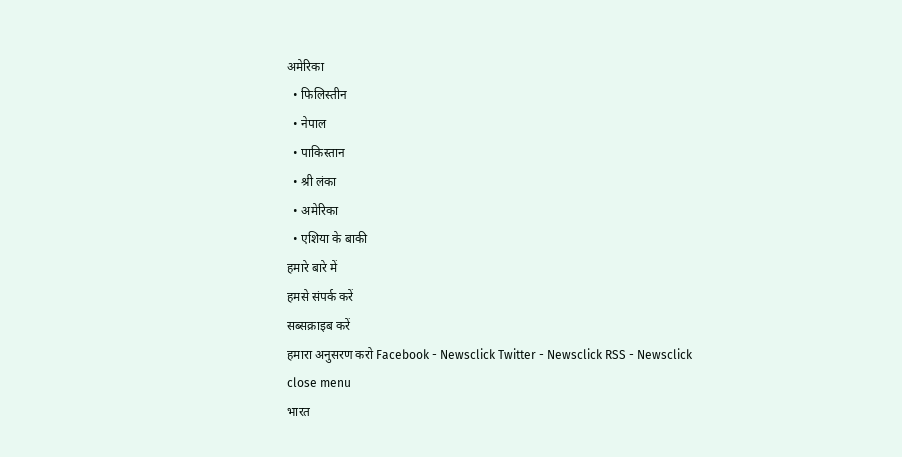अमेरिका
  • फिलिस्तीन
  • नेपाल
  • पाकिस्तान
  • श्री लंका
  • अमेरिका
  • एशिया के बाकी
हमारे बारे में
हमसे संपर्क करें
सब्सक्राइब करें
हमारा अनुसरण करो Facebook - Newsclick Twitter - Newsclick RSS - Newsclick
close menu
भारत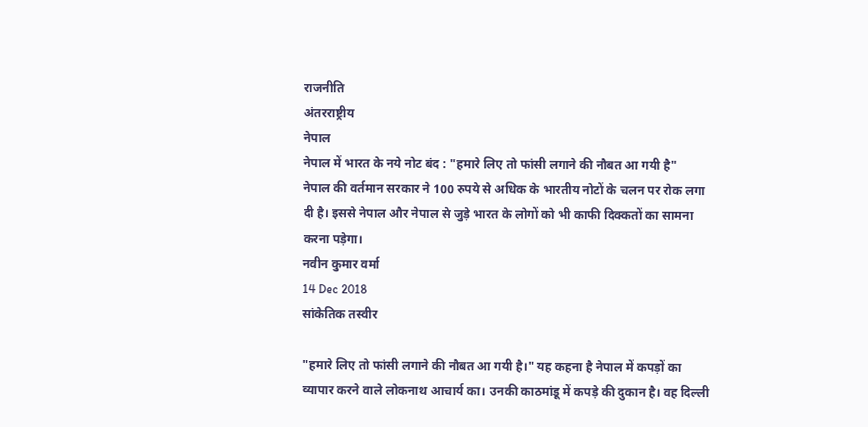राजनीति
अंतरराष्ट्रीय
नेपाल
नेपाल में भारत के नये नोट बंद : "हमारे लिए तो फांसी लगाने की नौबत आ गयी है"
नेपाल की वर्तमान सरकार ने 100 रुपये से अधिक के भारतीय नोटों के चलन पर रोक लगा दी है। इससे नेपाल और नेपाल से जुड़े भारत के लोगों को भी काफी दिक्कतों का सामना करना पड़ेगा।
नवीन कुमार वर्मा
14 Dec 2018
सांकेतिक तस्वीर

"हमारे लिए तो फांसी लगाने की नौबत आ गयी है।" यह कहना है नेपाल में कपड़ों का व्यापार करने वाले लोकनाथ आचार्य का। उनकी काठमांडू में कपड़े की दुकान है। वह दिल्ली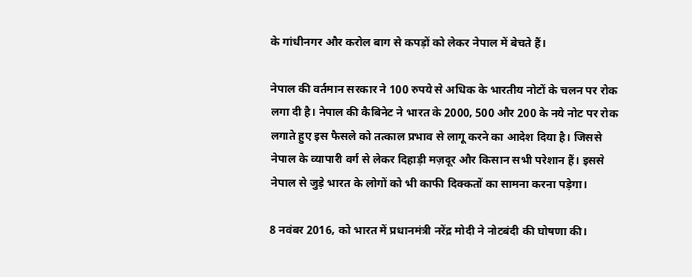के गांधीनगर और करोल बाग से कपड़ों को लेकर नेपाल में बेचते हैं।

नेपाल की वर्तमान सरकार ने 100 रुपये से अधिक के भारतीय नोटों के चलन पर रोक लगा दी है। नेपाल की कैबिनेट ने भारत के 2000, 500 और 200 के नये नोट पर रोक लगाते हुए इस फैसले को तत्काल प्रभाव से लागू करने का आदेश दिया है। जिससे नेपाल के व्यापारी वर्ग से लेकर दिहाड़ी मज़दूर और किसान सभी परेशान हैं। इससे नेपाल से जुड़े भारत के लोगों को भी काफी दिक्कतों का सामना करना पड़ेगा।

8 नवंबर 2016, को भारत में प्रधानमंत्री नरेंद्र मोदी ने नोटबंदी की घोषणा की।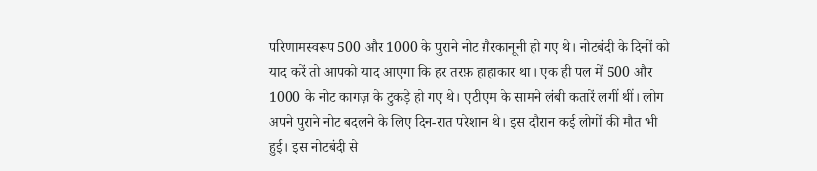परिणामस्वरूप 500 और 1000 के पुराने नोट ग़ैरकानूनी हो गए थे। नोटबंदी के दिनों को याद करें तो आपको याद आएगा कि हर तरफ़ हाहाकार था। एक ही पल में 500 और 1000 के नोट कागज़ के टुकड़े हो गए थे। एटीएम के सामने लंबी कतारें लगीं थीं। लोग अपने पुराने नोट बदलने के लिए दिन-रात परेशान थे। इस दौरान कई लोगों की मौत भी हुई। इस नोटबंदी से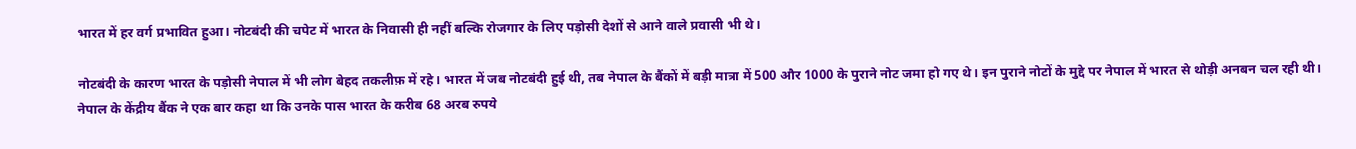भारत में हर वर्ग प्रभावित हुआ। नोटबंदी की चपेट में भारत के निवासी ही नहीं बल्कि रोजगार के लिए पड़ोसी देशों से आने वाले प्रवासी भी थे।

नोटबंदी के कारण भारत के पड़ोसी नेपाल में भी लोग बेहद तकलीफ़ में रहे। भारत में जब नोटबंदी हुई थी, तब नेपाल के बैंकों में बड़ी मात्रा में 500 और 1000 के पुराने नोट जमा हो गए थे। इन पुराने नोटों के मुद्दे पर नेपाल में भारत से थोड़ी अनबन चल रही थी। नेपाल के केंद्रीय बैंक ने एक बार कहा था कि उनके पास भारत के करीब 68 अरब रुपये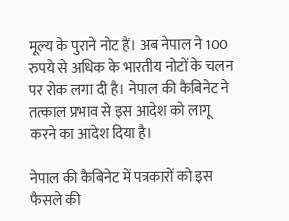मूल्य के पुराने नोट हैं। अब नेपाल ने 100 रुपये से अधिक के भारतीय नोटों के चलन पर रोक लगा दी है। नेपाल की कैबिनेट ने तत्काल प्रभाव से इस आदेश को लागू करने का आदेश दिया है।

नेपाल की कैबिनेट में पत्रकारों को इस फैसले की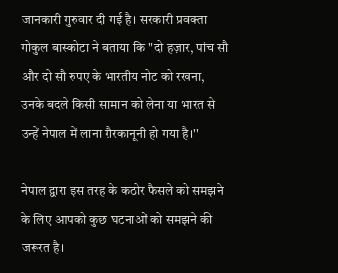जानकारी गुरुवार दी गई है। सरकारी प्रवक्ता गोकुल बास्कोटा ने बताया कि "दो हज़ार, पांच सौ और दो सौ रुपए के भारतीय नोट को रखना, उनके बदले किसी सामान को लेना या भारत से उन्हें नेपाल में लाना ग़ैरकानूनी हो गया है।''

नेपाल द्वारा इस तरह के कठोर फैसले को समझने के लिए आपको कुछ घटनाओं को समझने की जरूरत है।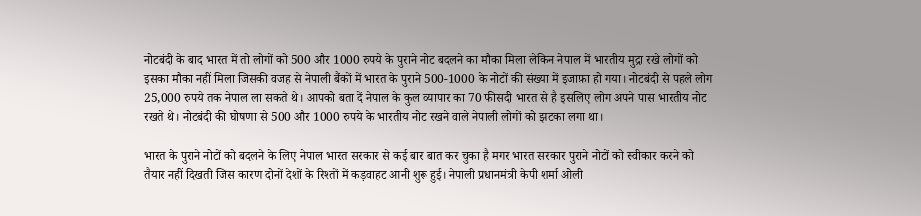नोटबंदी के बाद भारत में तो लोगों को 500 और 1000 रुपये के पुराने नोट बदलने का मौका मिला लेकिन नेपाल में भारतीय मुद्रा रखे लोगों को इसका मौका नहीं मिला जिसकी वजह से नेपाली बैंकों में भारत के पुराने 500-1000 के नोटों की संख्या में इजाफ़ा हो गया। नोटबंदी से पहले लोग 25,000 रुपये तक नेपाल ला सकते थे। आपको बता दें नेपाल के कुल व्यापार का 70 फीसदी भारत से है इसलिए लोग अपने पास भारतीय नोट रखते थे। नोटबंदी की घोषणा से 500 और 1000 रुपये के भारतीय नोट रखने वाले नेपाली लोगों को झटका लगा था।

भारत के पुराने नोटों को बदलने के लिए नेपाल भारत सरकार से कई बार बात कर चुका है मगर भारत सरकार पुराने नोटों को स्वीकार करने को तैयार नहीं दिखती जिस कारण दोनों देशों के रिश्तों में कड़वाहट आनी शुरू हुई। नेपाली प्रधानमंत्री केपी शर्मा ओली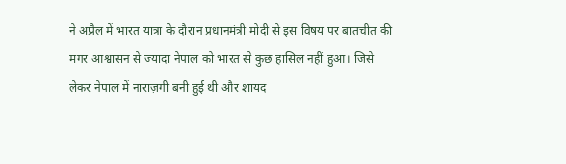ने अप्रैल में भारत यात्रा के दौरान प्रधानमंत्री मोदी से इस विषय पर बातचीत की मगर आश्वासन से ज्यादा नेपाल को भारत से कुछ हासिल नहीं हुआ। जिसे लेकर नेपाल में नाराज़गी बनी हुई थी और शायद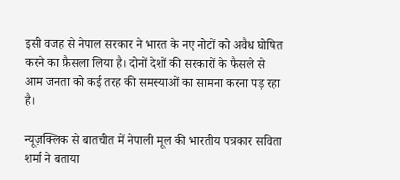इसी वजह से नेपाल सरकार ने भारत के नए नोटों को अवैध घोषित करने का फ़ैसला लिया है। दोनों देशों की सरकारों के फैसले से आम जनता को कई तरह की समस्याओं का सामना करना पड़ रहा है।

न्यूज़क्लिक से बातचीत में नेपाली मूल की भारतीय पत्रकार सविता शर्मा ने बताया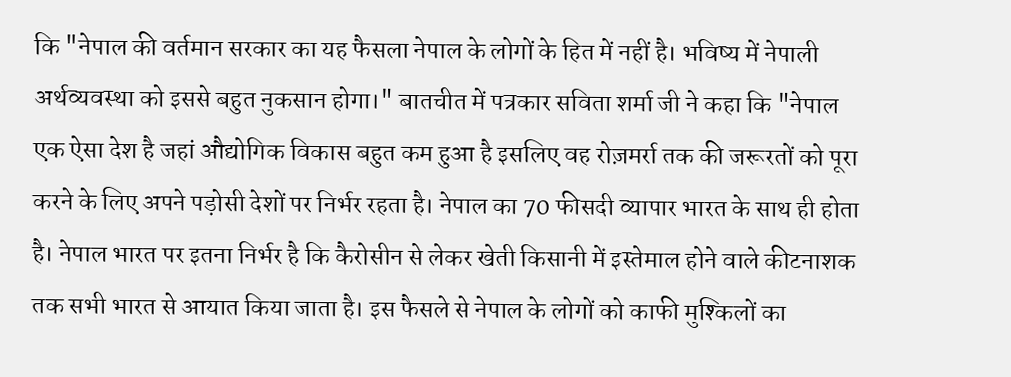कि "नेपाल की वर्तमान सरकार का यह फैसला नेपाल के लोगों के हित में नहीं है। भविष्य में नेपाली अर्थव्यवस्था को इससे बहुत नुकसान होगा।" बातचीत में पत्रकार सविता शर्मा जी ने कहा कि "नेपाल एक ऐसा देश है जहां औद्योगिक विकास बहुत कम हुआ है इसलिए वह रोज़मर्रा तक की जरूरतों को पूरा करने के लिए अपने पड़ोसी देशों पर निर्भर रहता है। नेपाल का 70 फीसदी व्यापार भारत के साथ ही होता है। नेपाल भारत पर इतना निर्भर है कि कैरोसीन से लेकर खेती किसानी में इस्तेमाल होने वाले कीटनाशक तक सभी भारत से आयात किया जाता है। इस फैसले से नेपाल के लोगों को काफी मुश्किलों का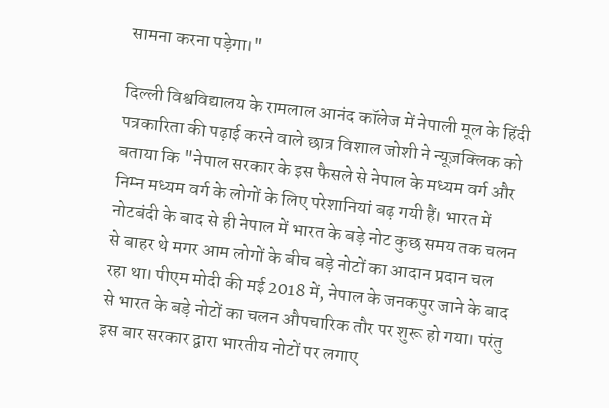सामना करना पड़ेगा।"

दिल्ली विश्वविद्यालय के रामलाल आनंद कॉलेज में नेपाली मूल के हिंदी पत्रकारिता की पढ़ाई करने वाले छात्र विशाल जोशी ने न्यूज़क्लिक को बताया कि "नेपाल सरकार के इस फैसले से नेपाल के मध्यम वर्ग और निम्न मध्यम वर्ग के लोगों के लिए परेशानियां बढ़ गयी हैं। भारत में नोटबंदी के बाद से ही नेपाल में भारत के बड़े नोट कुछ समय तक चलन से बाहर थे मगर आम लोगों के बीच बड़े नोटों का आदान प्रदान चल रहा था। पीएम मोदी की मई 2018 में, नेपाल के जनकपुर जाने के बाद से भारत के बड़े नोटों का चलन औपचारिक तौर पर शुरू हो गया। परंतु इस बार सरकार द्वारा भारतीय नोटों पर लगाए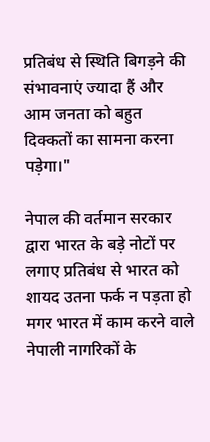प्रतिबंध से स्थिति बिगड़ने की संभावनाएं ज्यादा हैं और आम जनता को बहुत दिक्कतों का सामना करना पड़ेगा।"

नेपाल की वर्तमान सरकार द्वारा भारत के बड़े नोटों पर लगाए प्रतिबंध से भारत को शायद उतना फर्क न पड़ता हो मगर भारत में काम करने वाले नेपाली नागरिकों के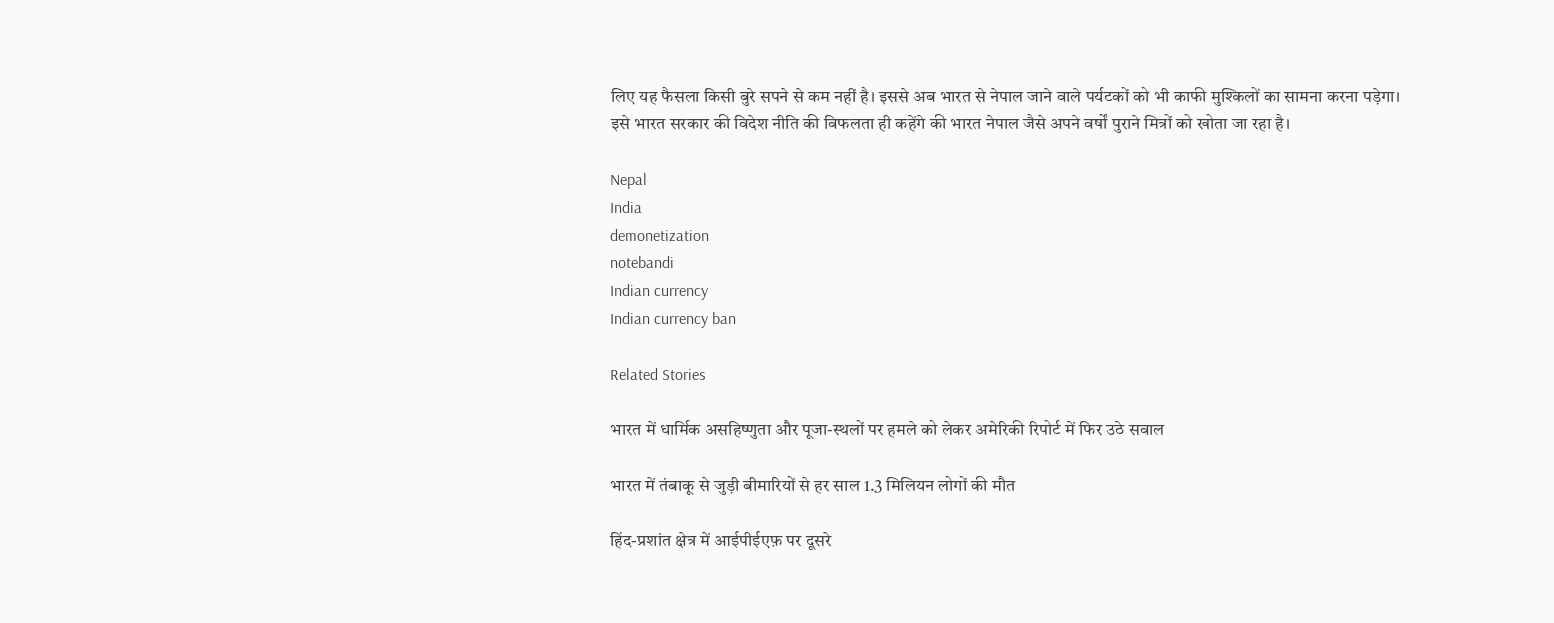लिए यह फैसला किसी बुरे सपने से कम नहीं है। इससे अब भारत से नेपाल जाने वाले पर्यटकों को भी काफी मुश्किलों का सामना करना पड़ेगा। इसे भारत सरकार की विदेश नीति की विफलता ही कहेंगे की भारत नेपाल जैसे अपने वर्षों पुराने मित्रों को खोता जा रहा है।

Nepal
India
demonetization
notebandi
Indian currency
Indian currency ban

Related Stories

भारत में धार्मिक असहिष्णुता और पूजा-स्थलों पर हमले को लेकर अमेरिकी रिपोर्ट में फिर उठे सवाल

भारत में तंबाकू से जुड़ी बीमारियों से हर साल 1.3 मिलियन लोगों की मौत

हिंद-प्रशांत क्षेत्र में आईपीईएफ़ पर दूसरे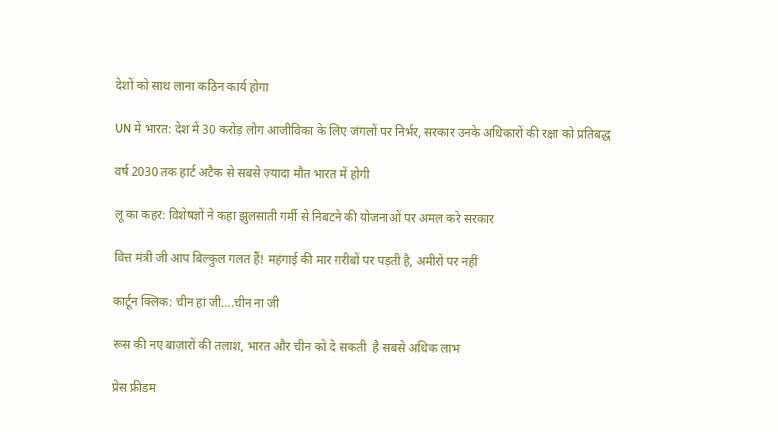देशों को साथ लाना कठिन कार्य होगा

UN में भारत: देश में 30 करोड़ लोग आजीविका के लिए जंगलों पर निर्भर, सरकार उनके अधिकारों की रक्षा को प्रतिबद्ध

वर्ष 2030 तक हार्ट अटैक से सबसे ज़्यादा मौत भारत में होगी

लू का कहर: विशेषज्ञों ने कहा झुलसाती गर्मी से निबटने की योजनाओं पर अमल करे सरकार

वित्त मंत्री जी आप बिल्कुल गलत हैं! महंगाई की मार ग़रीबों पर पड़ती है, अमीरों पर नहीं

कार्टून क्लिक: चीन हां जी….चीन ना जी

रूस की नए बाज़ारों की तलाश, भारत और चीन को दे सकती  है सबसे अधिक लाभ

प्रेस फ्रीडम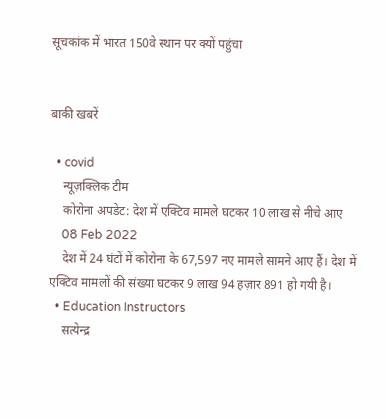सूचकांक में भारत 150वे स्थान पर क्यों पहुंचा


बाकी खबरें

  • covid
    न्यूज़क्लिक टीम
    कोरोना अपडेट: देश में एक्टिव मामले घटकर 10 लाख से नीचे आए
    08 Feb 2022
    देश में 24 घंटों में कोरोना के 67,597 नए मामले सामने आए हैं। देश में एक्टिव मामलों की संख्या घटकर 9 लाख 94 हज़ार 891 हो गयी है।
  • Education Instructors
    सत्येन्द्र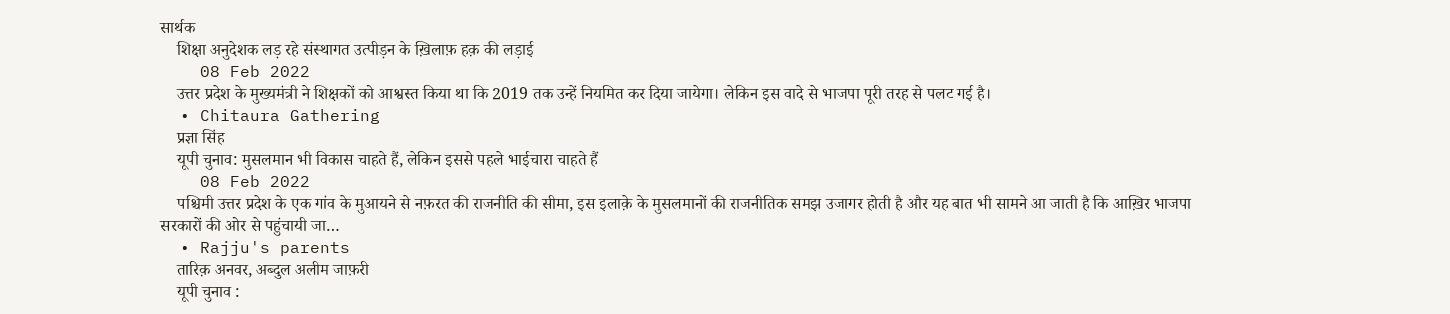सार्थक
    शिक्षा अनुदेशक लड़ रहे संस्थागत उत्पीड़न के ख़िलाफ़ हक़ की लड़ाई
    08 Feb 2022
    उत्तर प्रदेश के मुख्यमंत्री ने शिक्षकों को आश्वस्त किया था कि 2019 तक उन्हें नियमित कर दिया जायेगा। लेकिन इस वादे से भाजपा पूरी तरह से पलट गई है।
  • Chitaura Gathering
    प्रज्ञा सिंह
    यूपी चुनाव: मुसलमान भी विकास चाहते हैं, लेकिन इससे पहले भाईचारा चाहते हैं
    08 Feb 2022
    पश्चिमी उत्तर प्रदेश के एक गांव के मुआयने से नफ़रत की राजनीति की सीमा, इस इलाक़े के मुसलमानों की राजनीतिक समझ उजागर होती है और यह बात भी सामने आ जाती है कि आख़िर भाजपा सरकारों की ओर से पहुंचायी जा…
  • Rajju's parents
    तारिक़ अनवर, अब्दुल अलीम जाफ़री
    यूपी चुनाव :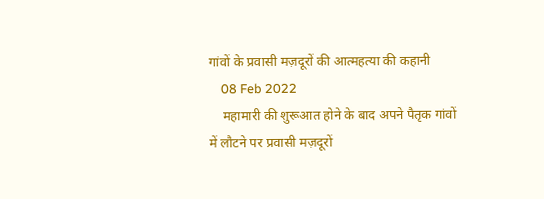गांवों के प्रवासी मज़दूरों की आत्महत्या की कहानी
    08 Feb 2022
    महामारी की शुरूआत होने के बाद अपने पैतृक गांवों में लौटने पर प्रवासी मज़दूरों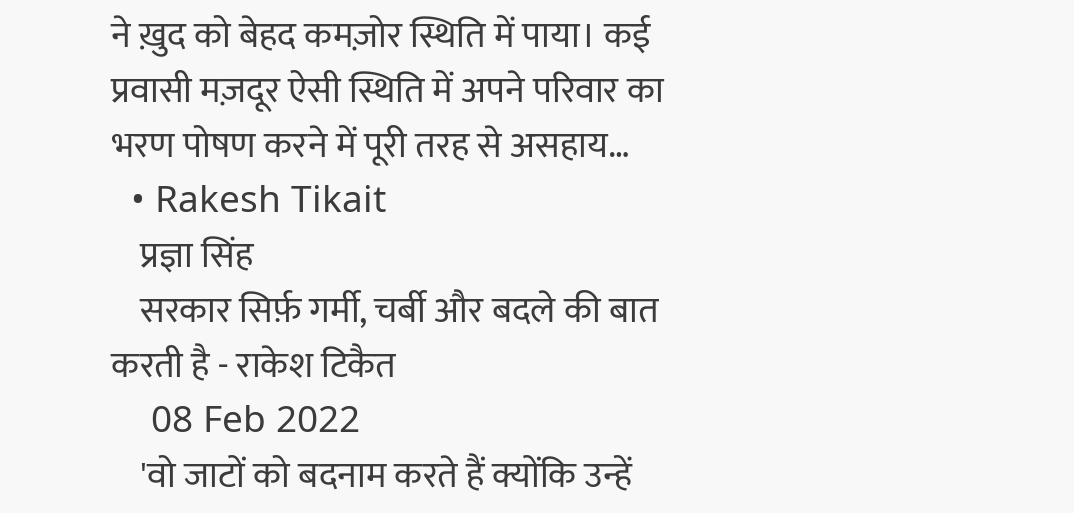ने ख़ुद को बेहद कमज़ोर स्थिति में पाया। कई प्रवासी मज़दूर ऐसी स्थिति में अपने परिवार का भरण पोषण करने में पूरी तरह से असहाय…
  • Rakesh Tikait
    प्रज्ञा सिंह
    सरकार सिर्फ़ गर्मी, चर्बी और बदले की बात करती है - राकेश टिकैत
    08 Feb 2022
    'वो जाटों को बदनाम करते हैं क्योंकि उन्हें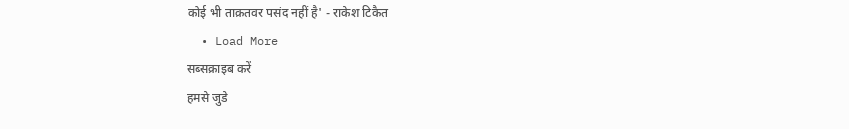कोई भी ताक़तवर पसंद नहीं है' - राकेश टिकैत
  • Load More
सब्सक्राइब करें
हमसे जुडे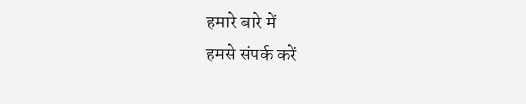हमारे बारे में
हमसे संपर्क करें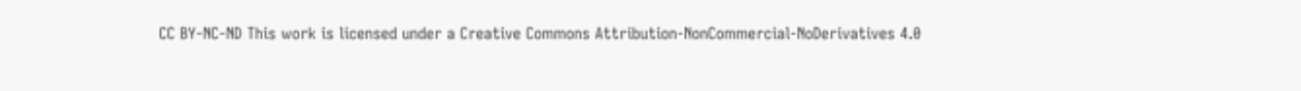CC BY-NC-ND This work is licensed under a Creative Commons Attribution-NonCommercial-NoDerivatives 4.0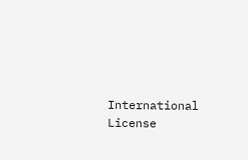International License